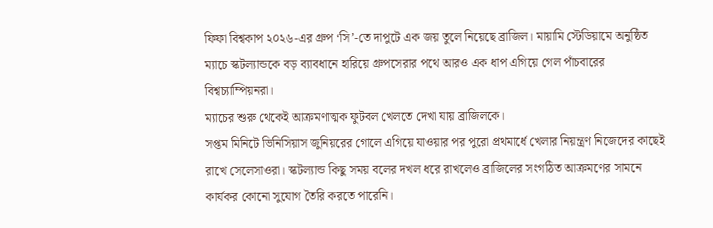ফিফা বিশ্বকাপ ২০২৬-এর গ্রুপ ‘সি’-তে দাপুটে এক জয় তুলে নিয়েছে ব্রাজিল। মায়ামি স্টেডিয়ামে অনুষ্ঠিত ম্যাচে স্কটল্যান্ডকে বড় ব্যাবধানে হারিয়ে গ্রুপসেরার পথে আরও এক ধাপ এগিয়ে গেল পাঁচবারের বিশ্বচ্যাম্পিয়নরা।
ম্যাচের শুরু থেকেই আক্রমণাত্মক ফুটবল খেলতে দেখা যায় ব্রাজিলকে।
সপ্তম মিনিটে ভিনিসিয়াস জুনিয়রের গোলে এগিয়ে যাওয়ার পর পুরো প্রথমার্ধে খেলার নিয়ন্ত্রণ নিজেদের কাছেই রাখে সেলেসাওরা। স্কটল্যান্ড কিছু সময় বলের দখল ধরে রাখলেও ব্রাজিলের সংগঠিত আক্রমণের সামনে কার্যকর কোনো সুযোগ তৈরি করতে পারেনি।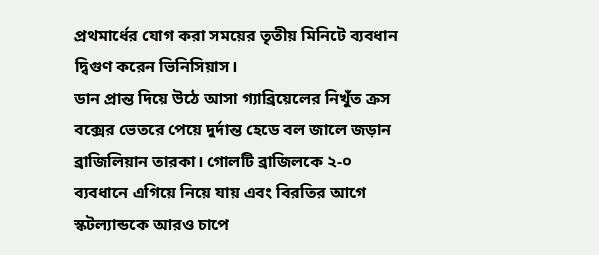প্রথমার্ধের যোগ করা সময়ের তৃতীয় মিনিটে ব্যবধান দ্বিগুণ করেন ভিনিসিয়াস।
ডান প্রান্ত দিয়ে উঠে আসা গ্যাব্রিয়েলের নিখুঁত ক্রস বক্সের ভেতরে পেয়ে দুর্দান্ত হেডে বল জালে জড়ান ব্রাজিলিয়ান তারকা। গোলটি ব্রাজিলকে ২-০ ব্যবধানে এগিয়ে নিয়ে যায় এবং বিরতির আগে স্কটল্যান্ডকে আরও চাপে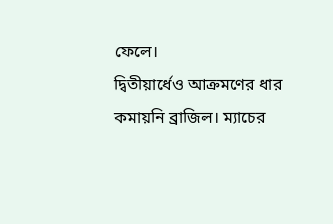ফেলে।
দ্বিতীয়ার্ধেও আক্রমণের ধার কমায়নি ব্রাজিল। ম্যাচের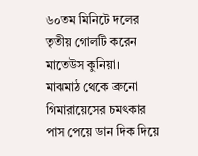৬০তম মিনিটে দলের তৃতীয় গোলটি করেন মাতেউস কুনিয়া।
মাঝমাঠ থেকে ব্রুনো গিমারায়েসের চমৎকার পাস পেয়ে ডান দিক দিয়ে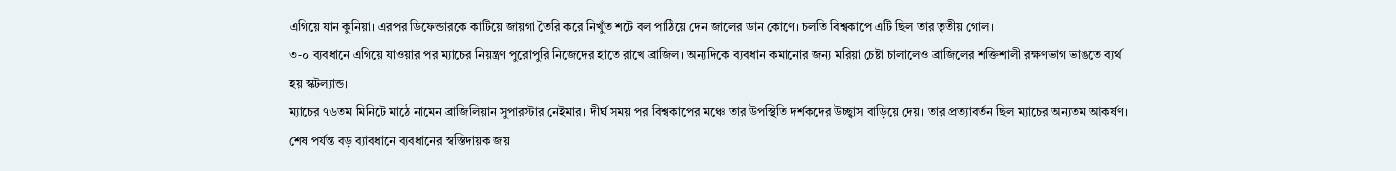এগিয়ে যান কুনিয়া। এরপর ডিফেন্ডারকে কাটিয়ে জায়গা তৈরি করে নিখুঁত শটে বল পাঠিয়ে দেন জালের ডান কোণে। চলতি বিশ্বকাপে এটি ছিল তার তৃতীয় গোল।
৩-০ ব্যবধানে এগিয়ে যাওয়ার পর ম্যাচের নিয়ন্ত্রণ পুরোপুরি নিজেদের হাতে রাখে ব্রাজিল। অন্যদিকে ব্যবধান কমানোর জন্য মরিয়া চেষ্টা চালালেও ব্রাজিলের শক্তিশালী রক্ষণভাগ ভাঙতে ব্যর্থ হয় স্কটল্যান্ড।
ম্যাচের ৭৬তম মিনিটে মাঠে নামেন ব্রাজিলিয়ান সুপারস্টার নেইমার। দীর্ঘ সময় পর বিশ্বকাপের মঞ্চে তার উপস্থিতি দর্শকদের উচ্ছ্বাস বাড়িয়ে দেয়। তার প্রত্যাবর্তন ছিল ম্যাচের অন্যতম আকর্ষণ।
শেষ পর্যন্ত বড় ব্যাবধানে ব্যবধানের স্বস্তিদায়ক জয়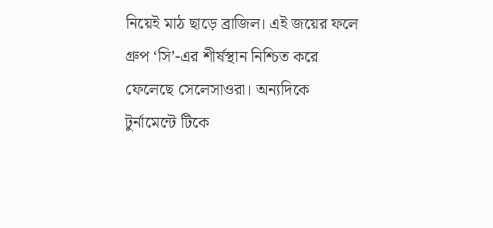নিয়েই মাঠ ছাড়ে ব্রাজিল। এই জয়ের ফলে গ্রুপ ‘সি’-এর শীর্ষস্থান নিশ্চিত করে ফেলেছে সেলেসাওরা। অন্যদিকে টুর্নামেন্টে টিকে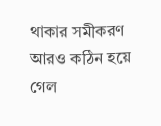থাকার সমীকরণ আরও কঠিন হয়ে গেল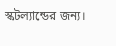স্কটল্যান্ডের জন্য।